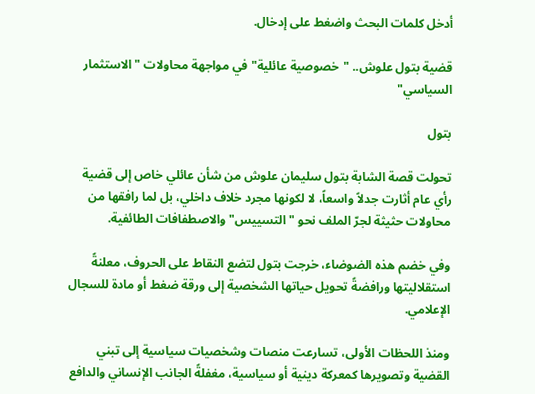أدخل كلمات البحث واضغط على إدخال.

قضية بتول علوش.. "خصوصية عائلية" في مواجهة محاولات "الاستثمار السياسي"

بتول

تحولت قصة الشابة بتول سليمان علوش من شأن عائلي خاص إلى قضية رأي عام أثارت جدلاً واسعاً، لا لكونها مجرد خلاف داخلي، بل لما رافقها من محاولات حثيثة لجرّ الملف نحو "التسييس" والاصطفافات الطائفية.

وفي خضم هذه الضوضاء، خرجت بتول لتضع النقاط على الحروف، معلنةً استقلاليتها ورافضةً تحويل حياتها الشخصية إلى ورقة ضغط أو مادة للسجال الإعلامي.

ومنذ اللحظات الأولى، تسارعت منصات وشخصيات سياسية إلى تبني القضية وتصويرها كمعركة دينية أو سياسية، مغفلةً الجانب الإنساني والدافع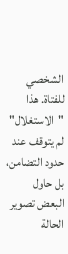الشخصي للفتاة. هذا "الاستغلال" لم يتوقف عند حدود التضامن، بل حاول البعض تصوير الحالة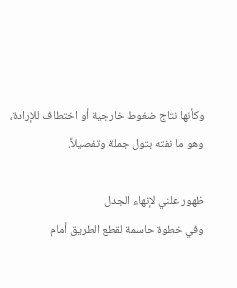وكأنها نتاج ضغوط خارجية أو اختطاف للإرادة، وهو ما نفته بتول جملة وتفصيلاً.

ظهور علني لإنهاء الجدل
وفي خطوة حاسمة لقطع الطريق أمام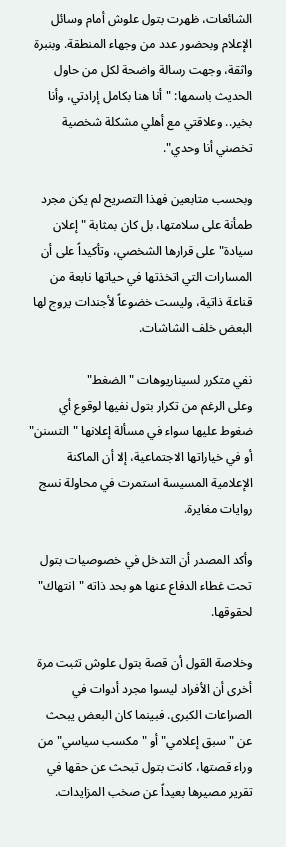الشائعات، ظهرت بتول علوش أمام وسائل الإعلام وبحضور عدد من وجهاء المنطقة. وبنبرة واثقة، وجهت رسالة واضحة لكل من حاول الحديث باسمها: "أنا هنا بكامل إرادتي، وأنا بخير.. وعلاقتي مع أهلي مشكلة شخصية تخصني أنا وحدي".

وبحسب متابعين فهذا التصريح لم يكن مجرد طمأنة على سلامتها، بل كان بمثابة "إعلان سيادة" على قرارها الشخصي، وتأكيداً على أن المسارات التي اتخذتها في حياتها نابعة من قناعة ذاتية، وليست خضوعاً لأجندات يروج لها البعض خلف الشاشات.

نفي متكرر لسيناريوهات "الضغط"
وعلى الرغم من تكرار بتول نفيها لوقوع أي ضغوط عليها سواء في مسألة إعلانها "التسنن" أو في خياراتها الاجتماعية، إلا أن الماكنة الإعلامية المسيسة استمرت في محاولة نسج روايات مغايرة.

وأكد المصدر أن التدخل في خصوصيات بتول تحت غطاء الدفاع عنها هو بحد ذاته "انتهاك" لحقوقها.

وخلاصة القول أن قصة بتول علوش تثبت مرة أخرى أن الأفراد ليسوا مجرد أدوات في الصراعات الكبرى. فبينما كان البعض يبحث عن "سبق إعلامي" أو "مكسب سياسي" من وراء قصتها، كانت بتول تبحث عن حقها في تقرير مصيرها بعيداً عن صخب المزايدات.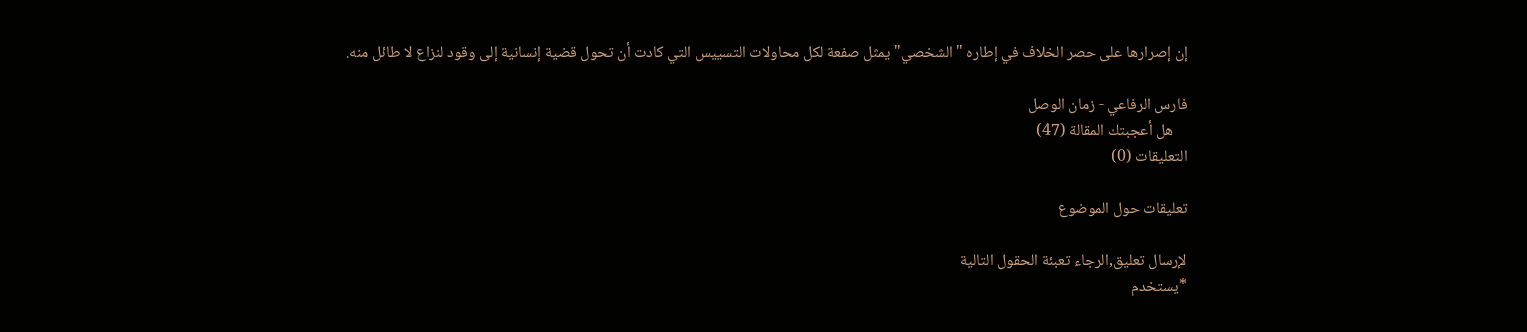إن إصرارها على حصر الخلاف في إطاره "الشخصي" يمثل صفعة لكل محاولات التسييس التي كادت أن تحول قضية إنسانية إلى وقود لنزاع لا طائل منه.

فارس الرفاعي - زمان الوصل
    هل أعجبتك المقالة (47)
التعليقات (0)

تعليقات حول الموضوع

لإرسال تعليق,الرجاء تعبئة الحقول التالية
*يستخدم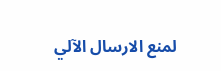لمنع الارسال الآلي